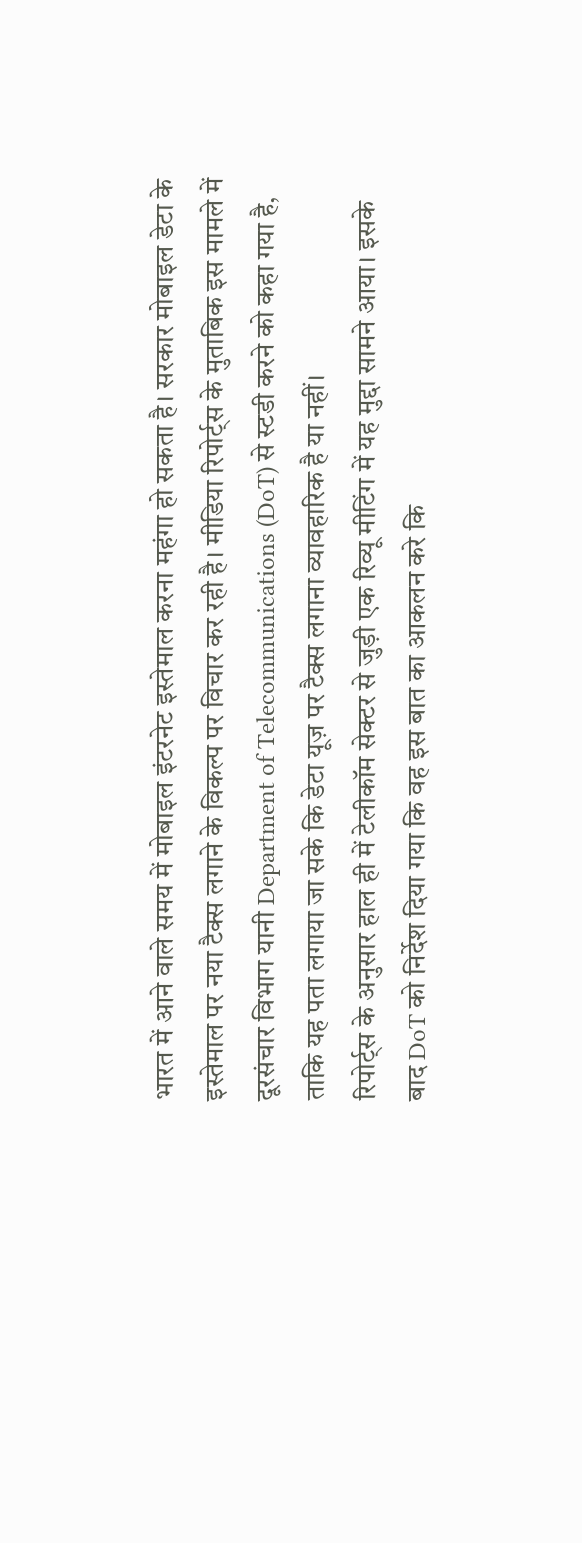भारत में आने वाले समय में मोबाइल इंटरनेट इस्तेमाल करना महंगा हो सकता है। सरकार मोबाइल डेटा के इस्तेमाल पर नया टैक्स लगाने के विकल्प पर विचार कर रही है। मीडिया रिपोर्ट्स के मुताबिक इस मामले में दूरसंचार विभाग यानी Department of Telecommunications (DoT) से स्टडी करने को कहा गया है, ताकि यह पता लगाया जा सके कि डेटा यूज़ पर टैक्स लगाना व्यावहारिक है या नहीं।
रिपोर्ट्स के अनुसार हाल ही में टेलीकॉम सेक्टर से जुड़ी एक रिव्यू मीटिंग में यह मुद्दा सामने आया। इसके बाद DoT को निर्देश दिया गया कि वह इस बात का आकलन करे कि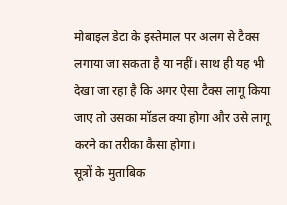मोबाइल डेटा के इस्तेमाल पर अलग से टैक्स लगाया जा सकता है या नहीं। साथ ही यह भी देखा जा रहा है कि अगर ऐसा टैक्स लागू किया जाए तो उसका मॉडल क्या होगा और उसे लागू करने का तरीका कैसा होगा।
सूत्रों के मुताबिक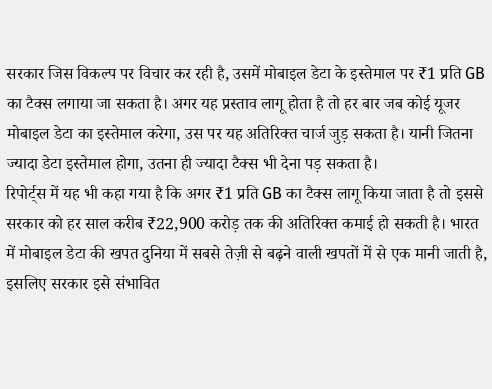सरकार जिस विकल्प पर विचार कर रही है, उसमें मोबाइल डेटा के इस्तेमाल पर ₹1 प्रति GB का टैक्स लगाया जा सकता है। अगर यह प्रस्ताव लागू होता है तो हर बार जब कोई यूजर मोबाइल डेटा का इस्तेमाल करेगा, उस पर यह अतिरिक्त चार्ज जुड़ सकता है। यानी जितना ज्यादा डेटा इस्तेमाल होगा, उतना ही ज्यादा टैक्स भी देना पड़ सकता है।
रिपोर्ट्स में यह भी कहा गया है कि अगर ₹1 प्रति GB का टैक्स लागू किया जाता है तो इससे सरकार को हर साल करीब ₹22,900 करोड़ तक की अतिरिक्त कमाई हो सकती है। भारत में मोबाइल डेटा की खपत दुनिया में सबसे तेज़ी से बढ़ने वाली खपतों में से एक मानी जाती है, इसलिए सरकार इसे संभावित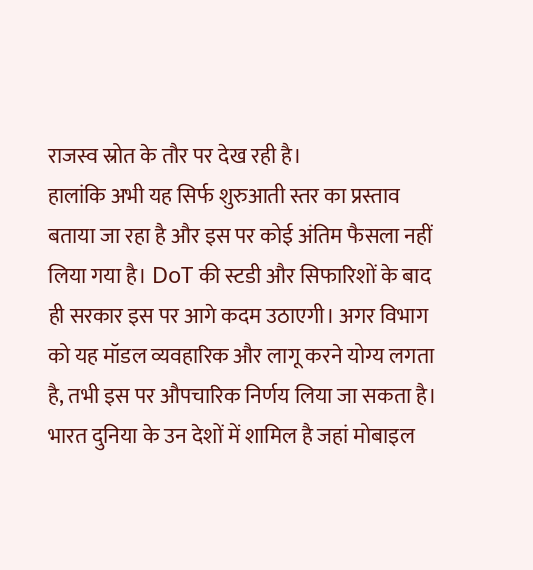राजस्व स्रोत के तौर पर देख रही है।
हालांकि अभी यह सिर्फ शुरुआती स्तर का प्रस्ताव बताया जा रहा है और इस पर कोई अंतिम फैसला नहीं लिया गया है। DoT की स्टडी और सिफारिशों के बाद ही सरकार इस पर आगे कदम उठाएगी। अगर विभाग को यह मॉडल व्यवहारिक और लागू करने योग्य लगता है, तभी इस पर औपचारिक निर्णय लिया जा सकता है।
भारत दुनिया के उन देशों में शामिल है जहां मोबाइल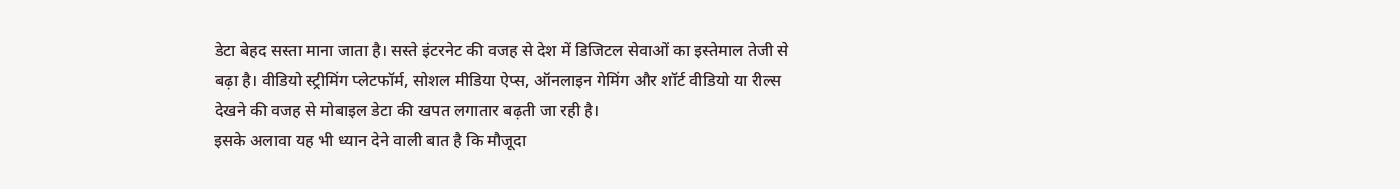डेटा बेहद सस्ता माना जाता है। सस्ते इंटरनेट की वजह से देश में डिजिटल सेवाओं का इस्तेमाल तेजी से बढ़ा है। वीडियो स्ट्रीमिंग प्लेटफॉर्म, सोशल मीडिया ऐप्स, ऑनलाइन गेमिंग और शॉर्ट वीडियो या रील्स देखने की वजह से मोबाइल डेटा की खपत लगातार बढ़ती जा रही है।
इसके अलावा यह भी ध्यान देने वाली बात है कि मौजूदा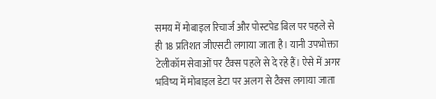समय में मोबाइल रिचार्ज और पोस्टपेड बिल पर पहले से ही 18 प्रतिशत जीएसटी लगाया जाता है। यानी उपभोक्ता टेलीकॉम सेवाओं पर टैक्स पहले से दे रहे हैं। ऐसे में अगर भविष्य में मोबाइल डेटा पर अलग से टैक्स लगाया जाता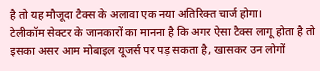है तो यह मौजूदा टैक्स के अलावा एक नया अतिरिक्त चार्ज होगा।
टेलीकॉम सेक्टर के जानकारों का मानना है कि अगर ऐसा टैक्स लागू होता है तो इसका असर आम मोबाइल यूजर्स पर पड़ सकता है, खासकर उन लोगों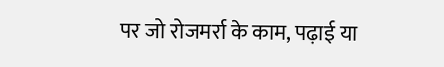पर जो रोजमर्रा के काम, पढ़ाई या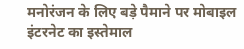मनोरंजन के लिए बड़े पैमाने पर मोबाइल इंटरनेट का इस्तेमाल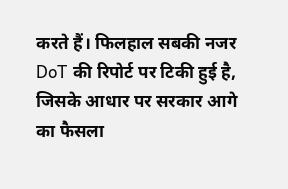करते हैं। फिलहाल सबकी नजर DoT की रिपोर्ट पर टिकी हुई है, जिसके आधार पर सरकार आगे का फैसला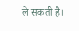ले सकती है।